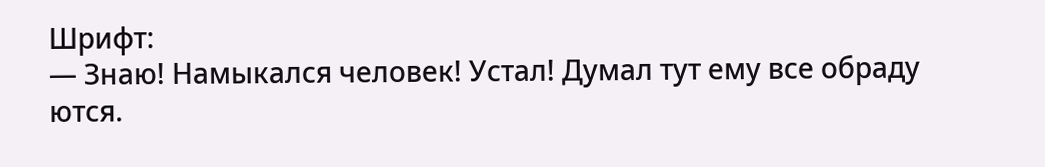Шрифт:
— Знаю! Намыкался человек! Устал! Думал тут ему все обраду
ются.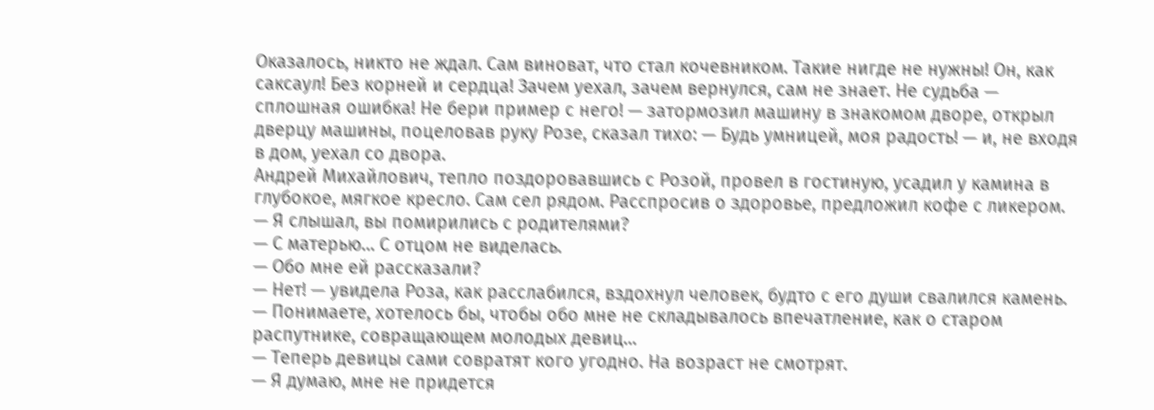Оказалось, никто не ждал. Сам виноват, что стал кочевником. Такие нигде не нужны! Он, как саксаул! Без корней и сердца! Зачем уехал, зачем вернулся, сам не знает. Не судьба — сплошная ошибка! Не бери пример с него! — затормозил машину в знакомом дворе, открыл дверцу машины, поцеловав руку Розе, сказал тихо: — Будь умницей, моя радость! — и, не входя в дом, уехал со двора.
Андрей Михайлович, тепло поздоровавшись с Розой, провел в гостиную, усадил у камина в глубокое, мягкое кресло. Сам сел рядом. Расспросив о здоровье, предложил кофе с ликером.
— Я слышал, вы помирились с родителями?
— С матерью… С отцом не виделась.
— Обо мне ей рассказали?
— Нет! — увидела Роза, как расслабился, вздохнул человек, будто с его души свалился камень.
— Понимаете, хотелось бы, чтобы обо мне не складывалось впечатление, как о старом распутнике, совращающем молодых девиц…
— Теперь девицы сами совратят кого угодно. На возраст не смотрят.
— Я думаю, мне не придется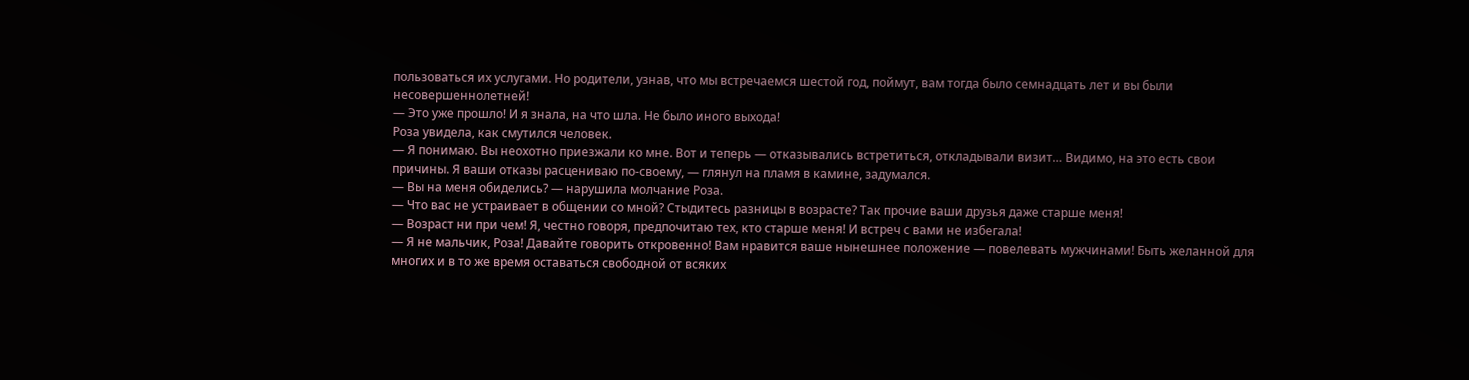пользоваться их услугами. Но родители, узнав, что мы встречаемся шестой год, поймут, вам тогда было семнадцать лет и вы были несовершеннолетней!
— Это уже прошло! И я знала, на что шла. Не было иного выхода!
Роза увидела, как смутился человек.
— Я понимаю. Вы неохотно приезжали ко мне. Вот и теперь — отказывались встретиться, откладывали визит… Видимо, на это есть свои причины. Я ваши отказы расцениваю по-своему, — глянул на пламя в камине, задумался.
— Вы на меня обиделись? — нарушила молчание Роза.
— Что вас не устраивает в общении со мной? Стыдитесь разницы в возрасте? Так прочие ваши друзья даже старше меня!
— Возраст ни при чем! Я, честно говоря, предпочитаю тех, кто старше меня! И встреч с вами не избегала!
— Я не мальчик, Роза! Давайте говорить откровенно! Вам нравится ваше нынешнее положение — повелевать мужчинами! Быть желанной для многих и в то же время оставаться свободной от всяких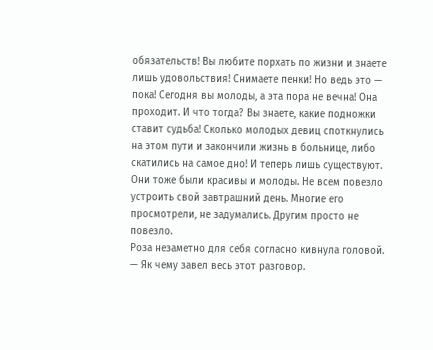обязательств! Вы любите порхать по жизни и знаете лишь удовольствия! Снимаете пенки! Но ведь это — пока! Сегодня вы молоды, а эта пора не вечна! Она проходит. И что тогда? Вы знаете, какие подножки ставит судьба! Сколько молодых девиц споткнулись на этом пути и закончили жизнь в больнице, либо скатились на самое дно! И теперь лишь существуют. Они тоже были красивы и молоды. Не всем повезло устроить свой завтрашний день. Многие его просмотрели, не задумались. Другим просто не повезло.
Роза незаметно для себя согласно кивнула головой.
— Як чему завел весь этот разговор.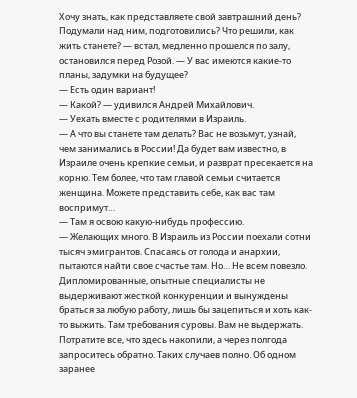Хочу знать, как представляете свой завтрашний день? Подумали над ним, подготовились? Что решили, как жить станете? — встал, медленно прошелся по залу, остановился перед Розой. — У вас имеются какие-то планы, задумки на будущее?
— Есть один вариант!
— Какой? — удивился Андрей Михайлович.
— Уехать вместе с родителями в Израиль.
— А что вы станете там делать? Вас не возьмут, узнай, чем занимались в России! Да будет вам известно, в Израиле очень крепкие семьи, и разврат пресекается на корню. Тем более, что там главой семьи считается женщина. Можете представить себе, как вас там воспримут…
— Там я освою какую-нибудь профессию.
— Желающих много. В Израиль из России поехали сотни тысяч эмигрантов. Спасаясь от голода и анархии, пытаются найти свое счастье там. Но… Не всем повезло. Дипломированные, опытные специалисты не выдерживают жесткой конкуренции и вынуждены браться за любую работу, лишь бы зацепиться и хоть как-то выжить. Там требования суровы. Вам не выдержать. Потратите все, что здесь накопили, а через полгода запроситесь обратно. Таких случаев полно. Об одном заранее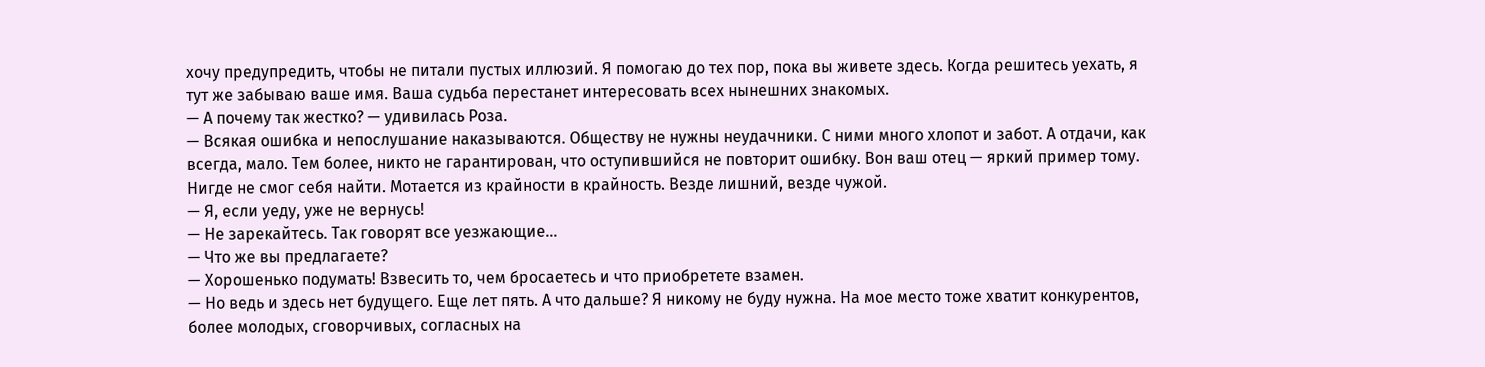хочу предупредить, чтобы не питали пустых иллюзий. Я помогаю до тех пор, пока вы живете здесь. Когда решитесь уехать, я тут же забываю ваше имя. Ваша судьба перестанет интересовать всех нынешних знакомых.
— А почему так жестко? — удивилась Роза.
— Всякая ошибка и непослушание наказываются. Обществу не нужны неудачники. С ними много хлопот и забот. А отдачи, как всегда, мало. Тем более, никто не гарантирован, что оступившийся не повторит ошибку. Вон ваш отец — яркий пример тому. Нигде не смог себя найти. Мотается из крайности в крайность. Везде лишний, везде чужой.
— Я, если уеду, уже не вернусь!
— Не зарекайтесь. Так говорят все уезжающие…
— Что же вы предлагаете?
— Хорошенько подумать! Взвесить то, чем бросаетесь и что приобретете взамен.
— Но ведь и здесь нет будущего. Еще лет пять. А что дальше? Я никому не буду нужна. На мое место тоже хватит конкурентов, более молодых, сговорчивых, согласных на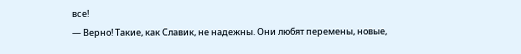все!
— Верно! Такие, как Славик, не надежны. Они любят перемены, новые,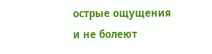острые ощущения и не болеют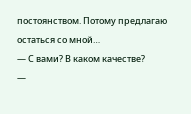постоянством. Потому предлагаю остаться со мной…
— С вами? В каком качестве?
—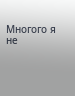Многого я не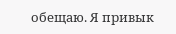обещаю. Я привык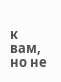к вам, но не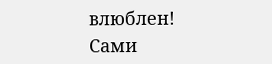влюблен! Сами